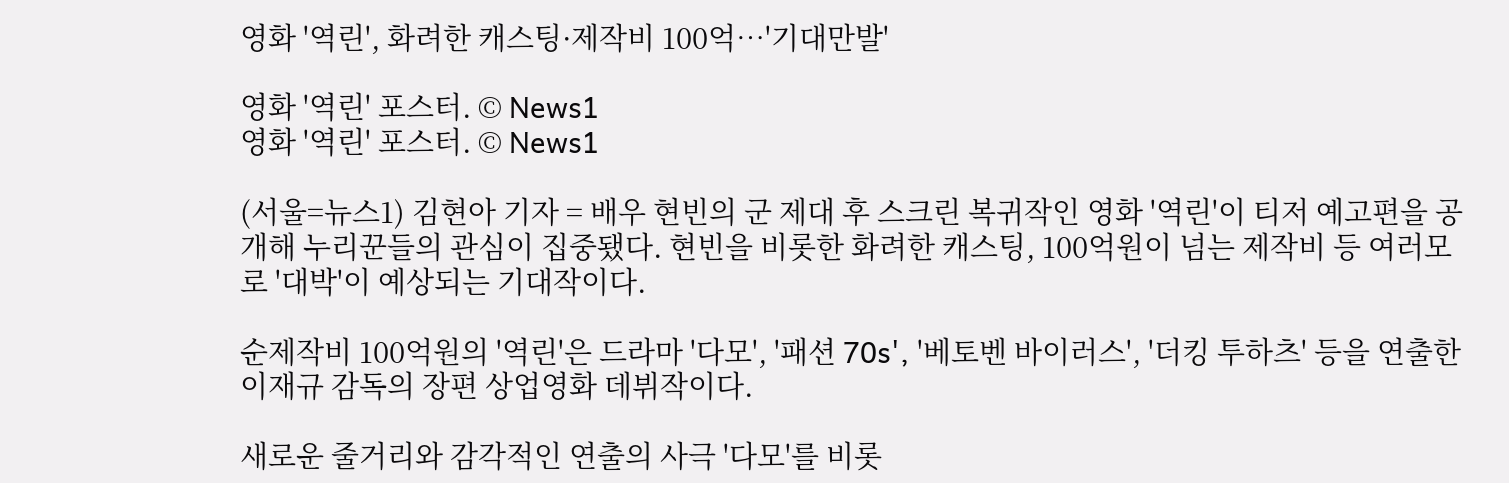영화 '역린', 화려한 캐스팅·제작비 100억…'기대만발'

영화 '역린' 포스터. © News1
영화 '역린' 포스터. © News1

(서울=뉴스1) 김현아 기자 = 배우 현빈의 군 제대 후 스크린 복귀작인 영화 '역린'이 티저 예고편을 공개해 누리꾼들의 관심이 집중됐다. 현빈을 비롯한 화려한 캐스팅, 100억원이 넘는 제작비 등 여러모로 '대박'이 예상되는 기대작이다.

순제작비 100억원의 '역린'은 드라마 '다모', '패션 70s', '베토벤 바이러스', '더킹 투하츠' 등을 연출한 이재규 감독의 장편 상업영화 데뷔작이다.

새로운 줄거리와 감각적인 연출의 사극 '다모'를 비롯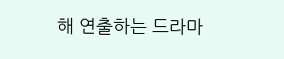해 연출하는 드라마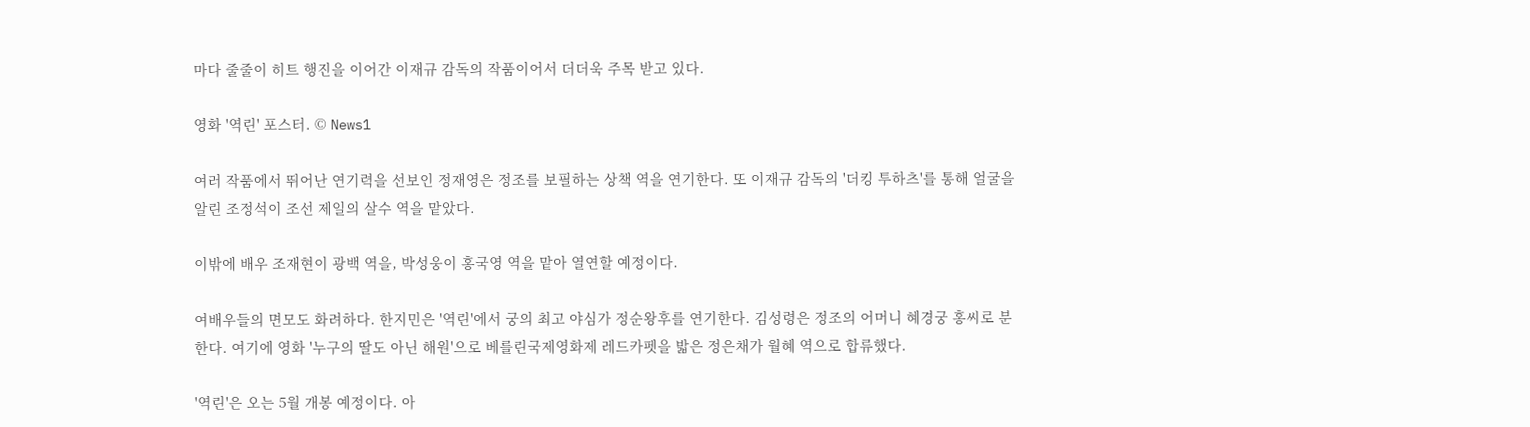마다 줄줄이 히트 행진을 이어간 이재규 감독의 작품이어서 더더욱 주목 받고 있다.

영화 '역린' 포스터. © News1

여러 작품에서 뛰어난 연기력을 선보인 정재영은 정조를 보필하는 상책 역을 연기한다. 또 이재규 감독의 '더킹 투하츠'를 통해 얼굴을 알린 조정석이 조선 제일의 살수 역을 맡았다.

이밖에 배우 조재현이 광백 역을, 박성웅이 홍국영 역을 맡아 열연할 예정이다.

여배우들의 면모도 화려하다. 한지민은 '역린'에서 궁의 최고 야심가 정순왕후를 연기한다. 김성령은 정조의 어머니 혜경궁 홍씨로 분한다. 여기에 영화 '누구의 딸도 아닌 해원'으로 베를린국제영화제 레드카펫을 밟은 정은채가 월혜 역으로 합류했다.

'역린'은 오는 5월 개봉 예정이다. 아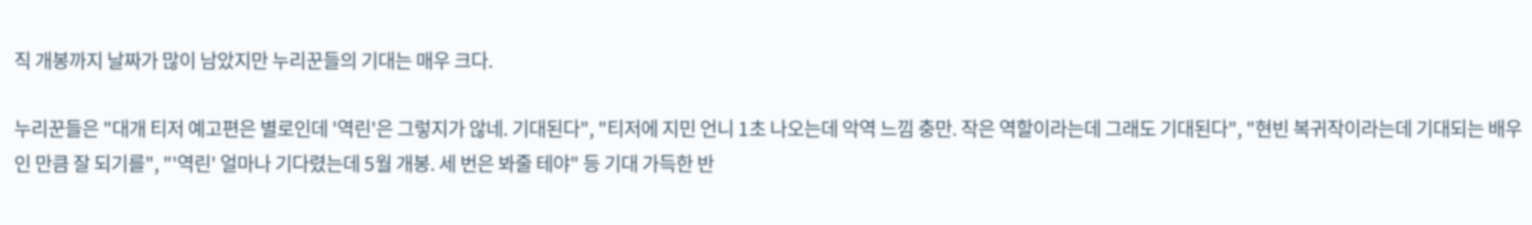직 개봉까지 날짜가 많이 남았지만 누리꾼들의 기대는 매우 크다.

누리꾼들은 "대개 티저 예고편은 별로인데 '역린'은 그렇지가 않네. 기대된다", "티저에 지민 언니 1초 나오는데 악역 느낌 충만. 작은 역할이라는데 그래도 기대된다", "현빈 복귀작이라는데 기대되는 배우인 만큼 잘 되기를", "'역린' 얼마나 기다렸는데 5월 개봉. 세 번은 봐줄 테야" 등 기대 가득한 반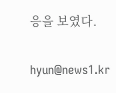응을 보였다.

hyun@news1.kr